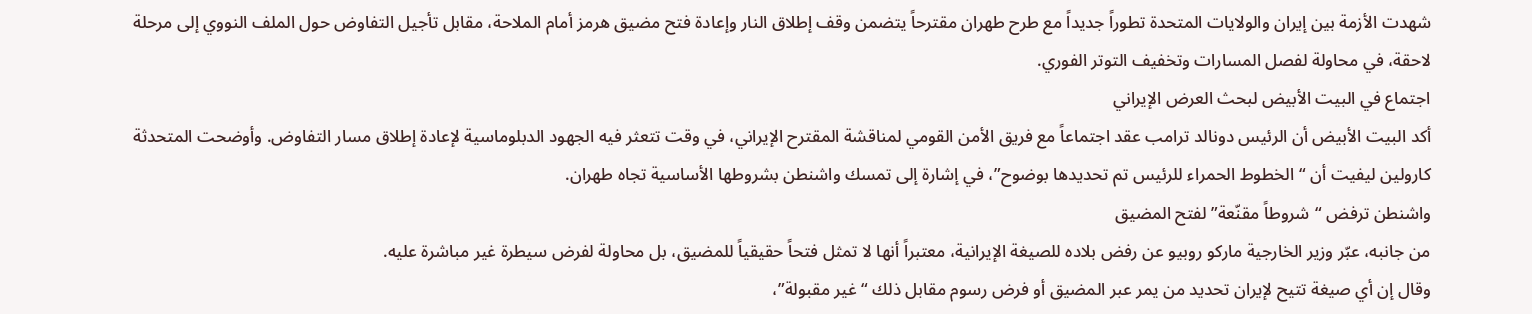شهدت الأزمة بين إيران والولايات المتحدة تطوراً جديداً مع طرح طهران مقترحاً يتضمن وقف إطلاق النار وإعادة فتح مضيق هرمز أمام الملاحة، مقابل تأجيل التفاوض حول الملف النووي إلى مرحلة لاحقة، في محاولة لفصل المسارات وتخفيف التوتر الفوري.
اجتماع في البيت الأبيض لبحث العرض الإيراني
أكد البيت الأبيض أن الرئيس دونالد ترامب عقد اجتماعاً مع فريق الأمن القومي لمناقشة المقترح الإيراني، في وقت تتعثر فيه الجهود الدبلوماسية لإعادة إطلاق مسار التفاوض. وأوضحت المتحدثة كارولين ليفيت أن “الخطوط الحمراء للرئيس تم تحديدها بوضوح”، في إشارة إلى تمسك واشنطن بشروطها الأساسية تجاه طهران.
واشنطن ترفض “شروطاً مقنّعة” لفتح المضيق
من جانبه، عبّر وزير الخارجية ماركو روبيو عن رفض بلاده للصيغة الإيرانية، معتبراً أنها لا تمثل فتحاً حقيقياً للمضيق، بل محاولة لفرض سيطرة غير مباشرة عليه.
وقال إن أي صيغة تتيح لإيران تحديد من يمر عبر المضيق أو فرض رسوم مقابل ذلك “غير مقبولة”،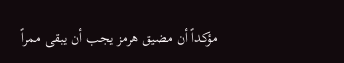مؤكداً أن مضيق هرمز يجب أن يبقى ممراً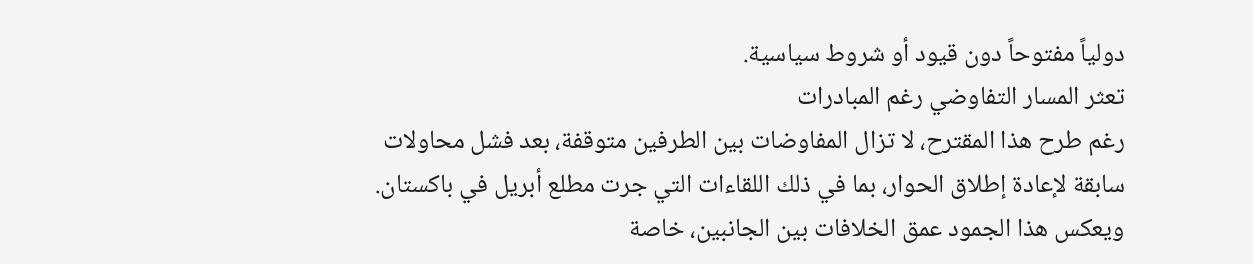دولياً مفتوحاً دون قيود أو شروط سياسية.
تعثر المسار التفاوضي رغم المبادرات
رغم طرح هذا المقترح، لا تزال المفاوضات بين الطرفين متوقفة، بعد فشل محاولات سابقة لإعادة إطلاق الحوار، بما في ذلك اللقاءات التي جرت مطلع أبريل في باكستان.
ويعكس هذا الجمود عمق الخلافات بين الجانبين، خاصة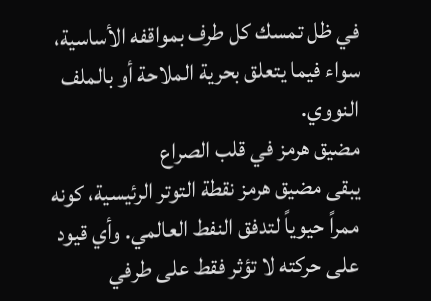في ظل تمسك كل طرف بمواقفه الأساسية، سواء فيما يتعلق بحرية الملاحة أو بالملف النووي.
مضيق هرمز في قلب الصراع
يبقى مضيق هرمز نقطة التوتر الرئيسية، كونه ممراً حيوياً لتدفق النفط العالمي. وأي قيود على حركته لا تؤثر فقط على طرفي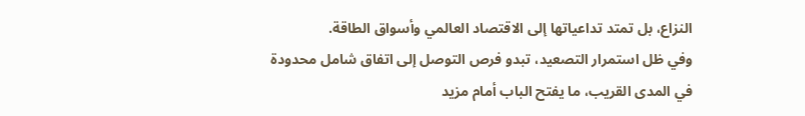النزاع، بل تمتد تداعياتها إلى الاقتصاد العالمي وأسواق الطاقة.
وفي ظل استمرار التصعيد، تبدو فرص التوصل إلى اتفاق شامل محدودة في المدى القريب، ما يفتح الباب أمام مزيد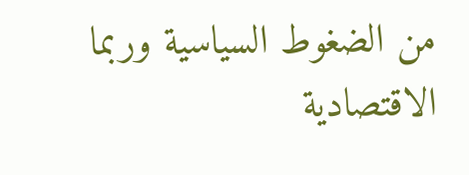من الضغوط السياسية وربما الاقتصادية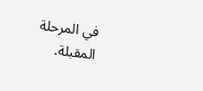في المرحلة المقبلة.